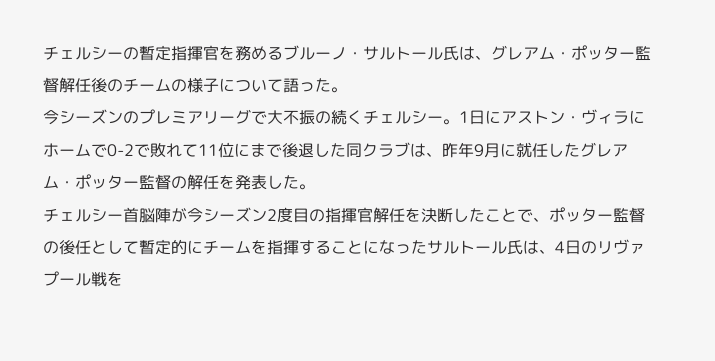チェルシーの暫定指揮官を務めるブルーノ・サルトール氏は、グレアム・ポッター監督解任後のチームの様子について語った。
今シーズンのプレミアリーグで大不振の続くチェルシー。1日にアストン・ヴィラにホームで0-2で敗れて11位にまで後退した同クラブは、昨年9月に就任したグレアム・ポッター監督の解任を発表した。
チェルシー首脳陣が今シーズン2度目の指揮官解任を決断したことで、ポッター監督の後任として暫定的にチームを指揮することになったサルトール氏は、4日のリヴァプール戦を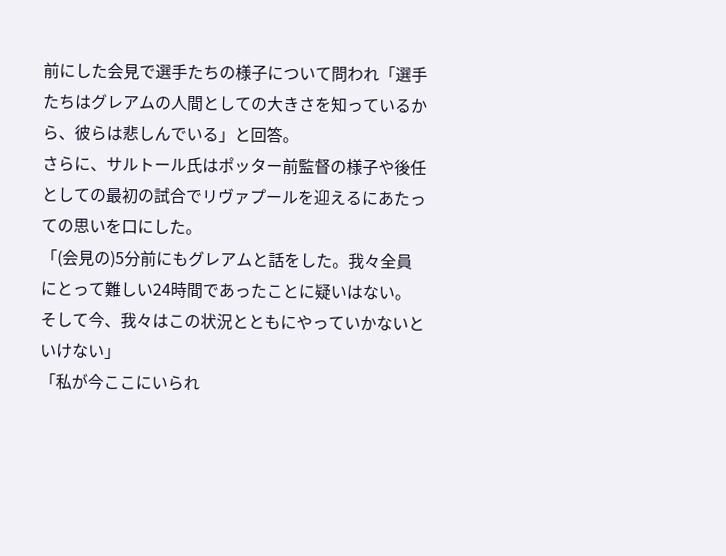前にした会見で選手たちの様子について問われ「選手たちはグレアムの人間としての大きさを知っているから、彼らは悲しんでいる」と回答。
さらに、サルトール氏はポッター前監督の様子や後任としての最初の試合でリヴァプールを迎えるにあたっての思いを口にした。
「(会見の)5分前にもグレアムと話をした。我々全員にとって難しい24時間であったことに疑いはない。そして今、我々はこの状況とともにやっていかないといけない」
「私が今ここにいられ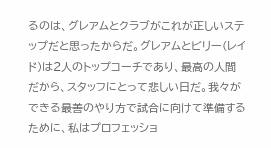るのは、グレアムとクラブがこれが正しいステップだと思ったからだ。グレアムとビリー(レイド)は2人のトップコーチであり、最高の人間だから、スタッフにとって悲しい日だ。我々ができる最善のやり方で試合に向けて準備するために、私はプロフェッショ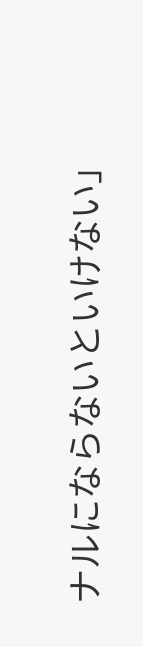ナルにならないといけない」